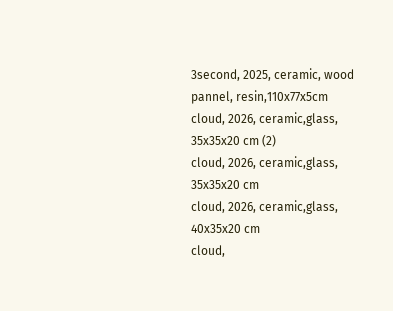3second, 2025, ceramic, wood pannel, resin,110x77x5cm
cloud, 2026, ceramic,glass, 35x35x20 cm (2)
cloud, 2026, ceramic,glass, 35x35x20 cm
cloud, 2026, ceramic,glass, 40x35x20 cm
cloud,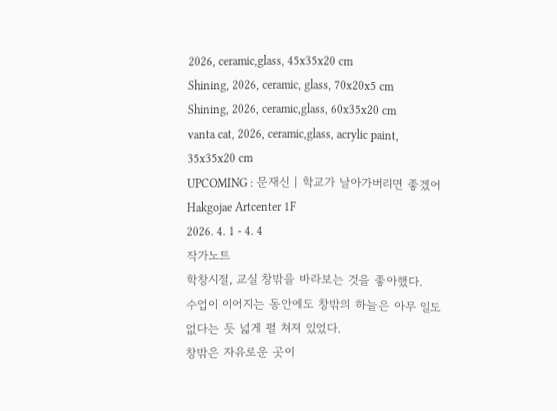2026, ceramic,glass, 45x35x20 cm
Shining, 2026, ceramic, glass, 70x20x5 cm
Shining, 2026, ceramic,glass, 60x35x20 cm
vanta cat, 2026, ceramic,glass, acrylic paint, 35x35x20 cm
UPCOMING : 문재신 | 학교가 날아가버리면 좋겠어
Hakgojae Artcenter 1F
2026. 4. 1 - 4. 4
작가노트
학창시절, 교실 창밖을 바라보는 것을 좋아했다.
수업이 이어지는 동안에도 창밖의 하늘은 아무 일도 없다는 듯 넓게 펼 쳐져 있었다.
창밖은 자유로운 곳이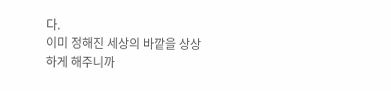다.
이미 정해진 세상의 바깥을 상상하게 해주니까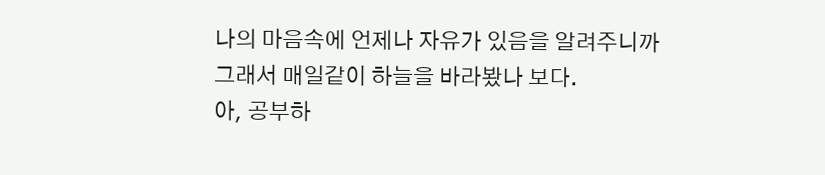나의 마음속에 언제나 자유가 있음을 알려주니까
그래서 매일같이 하늘을 바라봤나 보다.
아, 공부하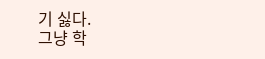기 싫다.
그냥 학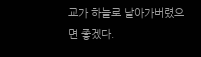교가 하늘로 날아가버렸으면 좋겠다.